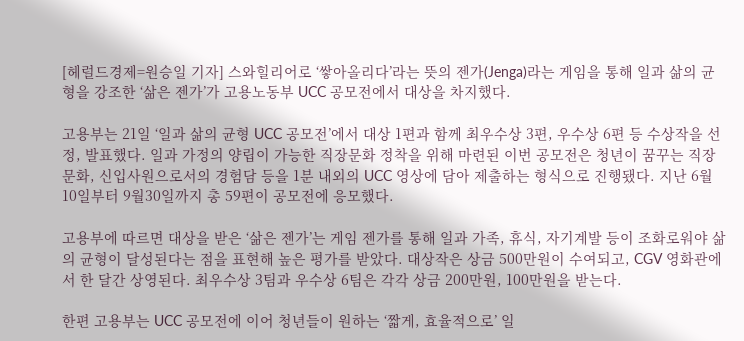[헤럴드경제=원승일 기자] 스와힐리어로 ‘쌓아올리다’라는 뜻의 젠가(Jenga)라는 게임을 통해 일과 삶의 균형을 강조한 ‘삶은 젠가’가 고용노동부 UCC 공모전에서 대상을 차지했다.

고용부는 21일 ‘일과 삶의 균형 UCC 공모전’에서 대상 1편과 함께 최우수상 3편, 우수상 6편 등 수상작을 선정, 발표했다. 일과 가정의 양립이 가능한 직장문화 정착을 위해 마련된 이번 공모전은 청년이 꿈꾸는 직장문화, 신입사원으로서의 경험담 등을 1분 내외의 UCC 영상에 담아 제출하는 형식으로 진행됐다. 지난 6월10일부터 9월30일까지 총 59편이 공모전에 응모했다.

고용부에 따르면 대상을 받은 ‘삶은 젠가’는 게임 젠가를 통해 일과 가족, 휴식, 자기계발 등이 조화로워야 삶의 균형이 달성된다는 점을 표현해 높은 평가를 받았다. 대상작은 상금 500만원이 수여되고, CGV 영화관에서 한 달간 상영된다. 최우수상 3팀과 우수상 6팀은 각각 상금 200만원, 100만원을 받는다.

한편 고용부는 UCC 공모전에 이어 청년들이 원하는 ‘짧게, 효율적으로’ 일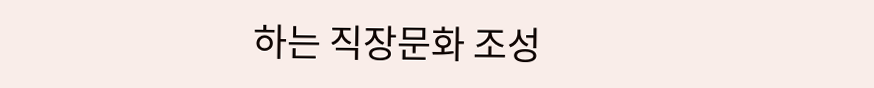하는 직장문화 조성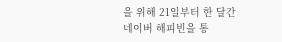을 위해 21일부터 한 달간 네이버 해피빈을 통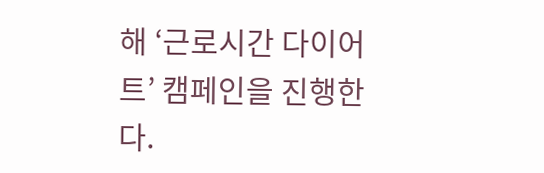해 ‘근로시간 다이어트’ 캠페인을 진행한다.